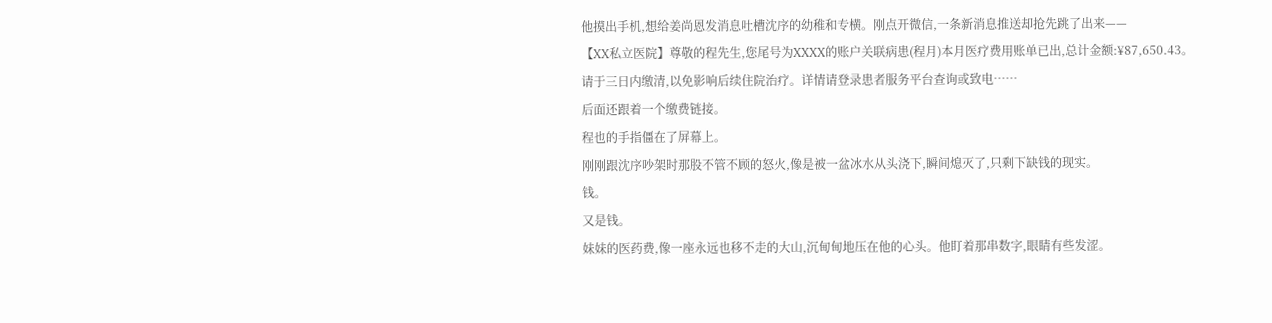他摸出手机,想给姜尚恩发消息吐槽沈序的幼稚和专横。刚点开微信,一条新消息推送却抢先跳了出来——
【XX私立医院】尊敬的程先生,您尾号为XXXX的账户关联病患(程月)本月医疗费用账单已出,总计金额:¥87,650.43。请于三日内缴清,以免影响后续住院治疗。详情请登录患者服务平台查询或致电……
后面还跟着一个缴费链接。
程也的手指僵在了屏幕上。
刚刚跟沈序吵架时那股不管不顾的怒火,像是被一盆冰水从头浇下,瞬间熄灭了,只剩下缺钱的现实。
钱。
又是钱。
妹妹的医药费,像一座永远也移不走的大山,沉甸甸地压在他的心头。他盯着那串数字,眼睛有些发涩。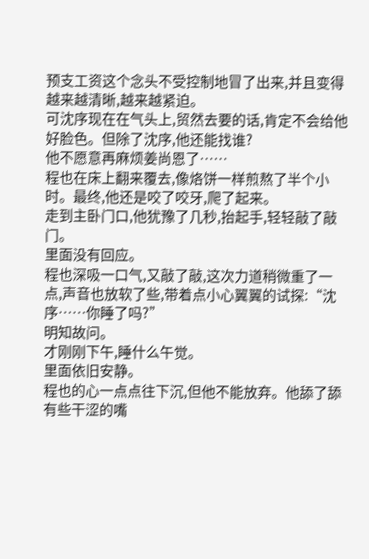预支工资这个念头不受控制地冒了出来,并且变得越来越清晰,越来越紧迫。
可沈序现在在气头上,贸然去要的话,肯定不会给他好脸色。但除了沈序,他还能找谁?
他不愿意再麻烦姜尚恩了……
程也在床上翻来覆去,像烙饼一样煎熬了半个小时。最终,他还是咬了咬牙,爬了起来。
走到主卧门口,他犹豫了几秒,抬起手,轻轻敲了敲门。
里面没有回应。
程也深吸一口气,又敲了敲,这次力道稍微重了一点,声音也放软了些,带着点小心翼翼的试探:“沈序……你睡了吗?”
明知故问。
才刚刚下午,睡什么午觉。
里面依旧安静。
程也的心一点点往下沉,但他不能放弃。他舔了舔有些干涩的嘴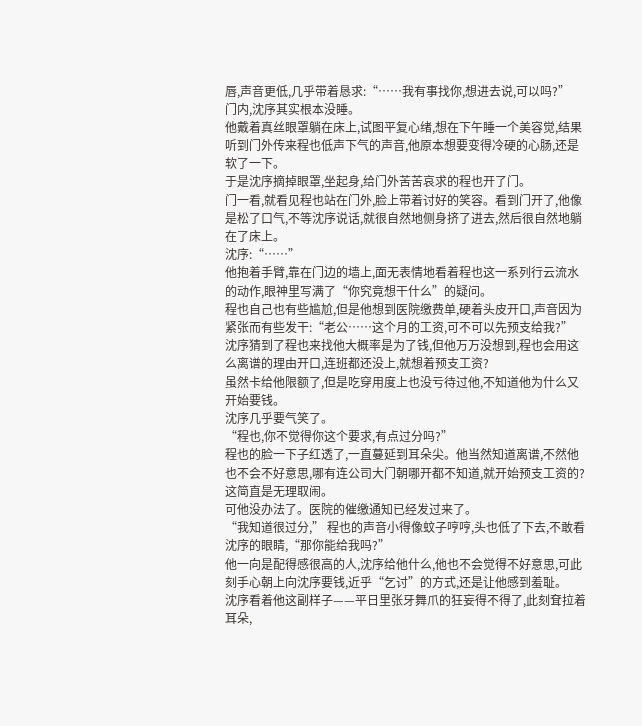唇,声音更低,几乎带着恳求:“……我有事找你,想进去说,可以吗?”
门内,沈序其实根本没睡。
他戴着真丝眼罩躺在床上,试图平复心绪,想在下午睡一个美容觉,结果听到门外传来程也低声下气的声音,他原本想要变得冷硬的心肠,还是软了一下。
于是沈序摘掉眼罩,坐起身,给门外苦苦哀求的程也开了门。
门一看,就看见程也站在门外,脸上带着讨好的笑容。看到门开了,他像是松了口气,不等沈序说话,就很自然地侧身挤了进去,然后很自然地躺在了床上。
沈序:“……”
他抱着手臂,靠在门边的墙上,面无表情地看着程也这一系列行云流水的动作,眼神里写满了“你究竟想干什么”的疑问。
程也自己也有些尴尬,但是他想到医院缴费单,硬着头皮开口,声音因为紧张而有些发干:“老公……这个月的工资,可不可以先预支给我?”
沈序猜到了程也来找他大概率是为了钱,但他万万没想到,程也会用这么离谱的理由开口,连班都还没上,就想着预支工资?
虽然卡给他限额了,但是吃穿用度上也没亏待过他,不知道他为什么又开始要钱。
沈序几乎要气笑了。
“程也,你不觉得你这个要求,有点过分吗?”
程也的脸一下子红透了,一直蔓延到耳朵尖。他当然知道离谱,不然他也不会不好意思,哪有连公司大门朝哪开都不知道,就开始预支工资的?这简直是无理取闹。
可他没办法了。医院的催缴通知已经发过来了。
“我知道很过分,” 程也的声音小得像蚊子哼哼,头也低了下去,不敢看沈序的眼睛,“那你能给我吗?”
他一向是配得感很高的人,沈序给他什么,他也不会觉得不好意思,可此刻手心朝上向沈序要钱,近乎“乞讨”的方式,还是让他感到羞耻。
沈序看着他这副样子——平日里张牙舞爪的狂妄得不得了,此刻耷拉着耳朵,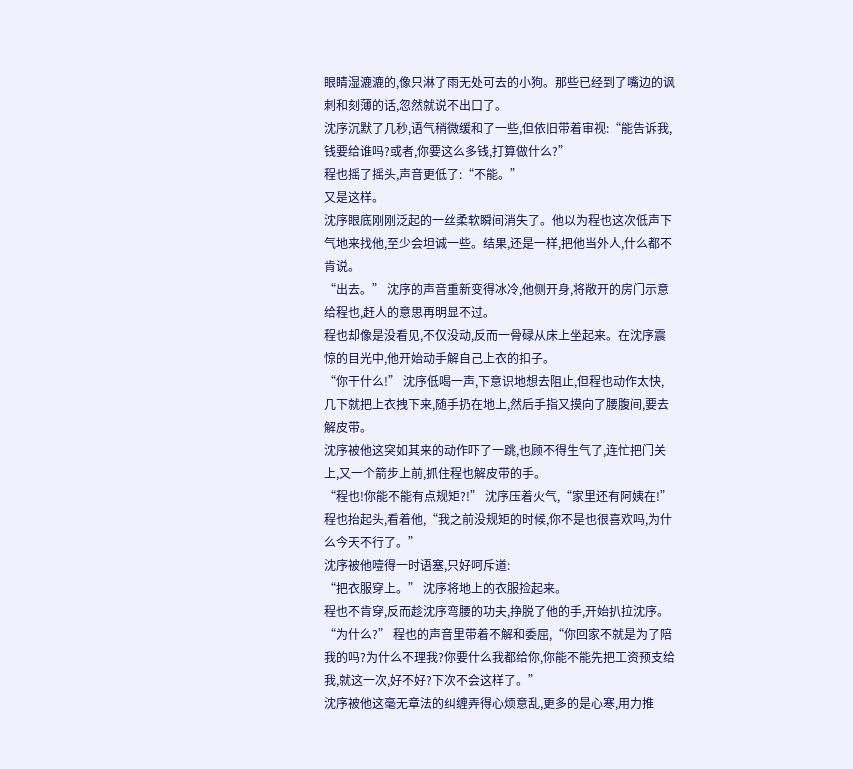眼睛湿漉漉的,像只淋了雨无处可去的小狗。那些已经到了嘴边的讽刺和刻薄的话,忽然就说不出口了。
沈序沉默了几秒,语气稍微缓和了一些,但依旧带着审视:“能告诉我,钱要给谁吗?或者,你要这么多钱,打算做什么?”
程也摇了摇头,声音更低了:“不能。”
又是这样。
沈序眼底刚刚泛起的一丝柔软瞬间消失了。他以为程也这次低声下气地来找他,至少会坦诚一些。结果,还是一样,把他当外人,什么都不肯说。
“出去。” 沈序的声音重新变得冰冷,他侧开身,将敞开的房门示意给程也,赶人的意思再明显不过。
程也却像是没看见,不仅没动,反而一骨碌从床上坐起来。在沈序震惊的目光中,他开始动手解自己上衣的扣子。
“你干什么!” 沈序低喝一声,下意识地想去阻止,但程也动作太快,几下就把上衣拽下来,随手扔在地上,然后手指又摸向了腰腹间,要去解皮带。
沈序被他这突如其来的动作吓了一跳,也顾不得生气了,连忙把门关上,又一个箭步上前,抓住程也解皮带的手。
“程也!你能不能有点规矩?!” 沈序压着火气,“家里还有阿姨在!”
程也抬起头,看着他,“我之前没规矩的时候,你不是也很喜欢吗,为什么今天不行了。”
沈序被他噎得一时语塞,只好呵斥道:
“把衣服穿上。” 沈序将地上的衣服捡起来。
程也不肯穿,反而趁沈序弯腰的功夫,挣脱了他的手,开始扒拉沈序。
“为什么?” 程也的声音里带着不解和委屈,“你回家不就是为了陪我的吗?为什么不理我?你要什么我都给你,你能不能先把工资预支给我,就这一次,好不好?下次不会这样了。”
沈序被他这毫无章法的纠缠弄得心烦意乱,更多的是心寒,用力推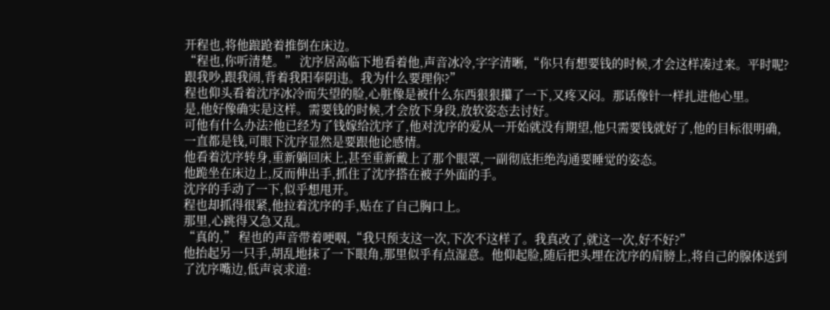开程也,将他踉跄着推倒在床边。
“程也,你听清楚。” 沈序居高临下地看着他,声音冰冷,字字清晰,“你只有想要钱的时候,才会这样凑过来。平时呢?跟我吵,跟我闹,背着我阳奉阴违。我为什么要理你?”
程也仰头看着沈序冰冷而失望的脸,心脏像是被什么东西狠狠攥了一下,又疼又闷。那话像针一样扎进他心里。
是,他好像确实是这样。需要钱的时候,才会放下身段,放软姿态去讨好。
可他有什么办法?他已经为了钱嫁给沈序了,他对沈序的爱从一开始就没有期望,他只需要钱就好了,他的目标很明确,一直都是钱,可眼下沈序显然是要跟他论感情。
他看着沈序转身,重新躺回床上,甚至重新戴上了那个眼罩,一副彻底拒绝沟通要睡觉的姿态。
他跪坐在床边上,反而伸出手,抓住了沈序搭在被子外面的手。
沈序的手动了一下,似乎想甩开。
程也却抓得很紧,他拉着沈序的手,贴在了自己胸口上。
那里,心跳得又急又乱。
“真的,” 程也的声音带着哽咽,“我只预支这一次,下次不这样了。我真改了,就这一次,好不好?”
他抬起另一只手,胡乱地抹了一下眼角,那里似乎有点湿意。他仰起脸,随后把头埋在沈序的肩膀上,将自己的腺体送到了沈序嘴边,低声哀求道: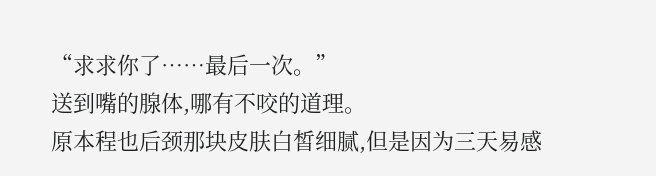“求求你了……最后一次。”
送到嘴的腺体,哪有不咬的道理。
原本程也后颈那块皮肤白皙细腻,但是因为三天易感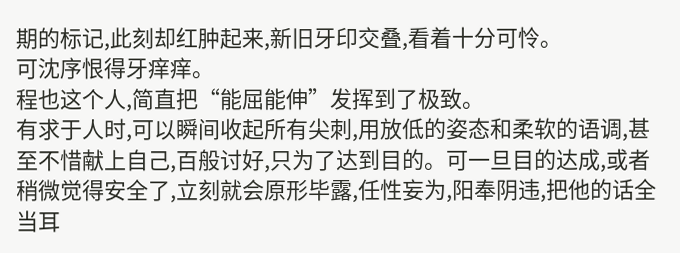期的标记,此刻却红肿起来,新旧牙印交叠,看着十分可怜。
可沈序恨得牙痒痒。
程也这个人,简直把“能屈能伸”发挥到了极致。
有求于人时,可以瞬间收起所有尖刺,用放低的姿态和柔软的语调,甚至不惜献上自己,百般讨好,只为了达到目的。可一旦目的达成,或者稍微觉得安全了,立刻就会原形毕露,任性妄为,阳奉阴违,把他的话全当耳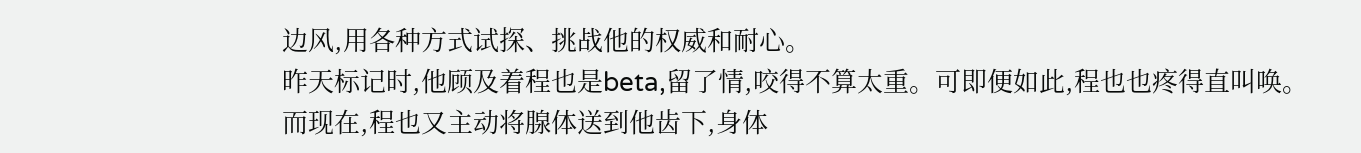边风,用各种方式试探、挑战他的权威和耐心。
昨天标记时,他顾及着程也是beta,留了情,咬得不算太重。可即便如此,程也也疼得直叫唤。
而现在,程也又主动将腺体送到他齿下,身体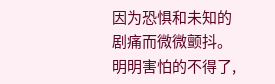因为恐惧和未知的剧痛而微微颤抖。
明明害怕的不得了,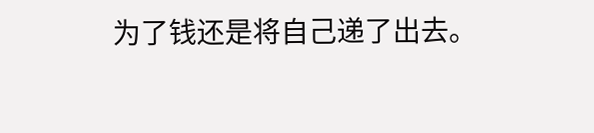为了钱还是将自己递了出去。